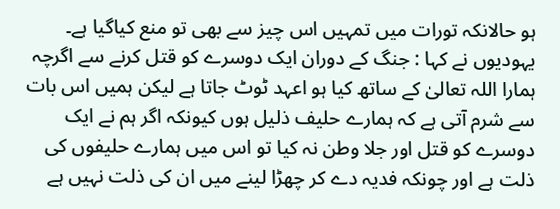ہو حالانکہ تورات میں تمہیں اس چیز سے بھی تو منع کیاگیا ہے۔ یہودیوں نے کہا : جنگ کے دوران ایک دوسرے کو قتل کرنے سے اگرچہ ہمارا اللہ تعالیٰ کے ساتھ کیا ہو اعہد ٹوٹ جاتا ہے لیکن ہمیں اس بات سے شرم آتی ہے کہ ہمارے حلیف ذلیل ہوں کیونکہ اگر ہم نے ایک دوسرے کو قتل اور جلا وطن نہ کیا تو اس میں ہمارے حلیفوں کی ذلت ہے اور چونکہ فدیہ دے کر چھڑا لینے میں ان کی ذلت نہیں ہے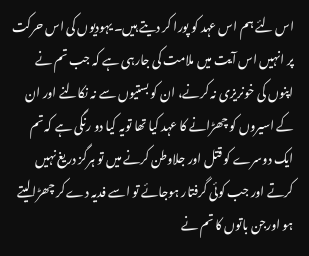اس لئے ہم اس عہد کو پورا کر دیتے ہیں۔ یہودیوں کی اس حرکت پر انہیں اس آیت میں ملامت کی جارہی ہے کہ جب تم نے اپنوں کی خونریزی نہ کرنے، ان کو بستیوں سے نہ نکالنے اور ان کے اسیروں کو چھڑانے کا عہد کیا تھا تویہ کیا دو رنگی ہے کہ تم ایک دوسرے کو قتل اور جلاوطن کرنے میں تو ہرگز دریغ نہیں کرتے اور جب کوئی گرفتار ہوجائے تو اسے فدیہ دے کر چھڑالیتے ہو اورجن باتوں کا تم نے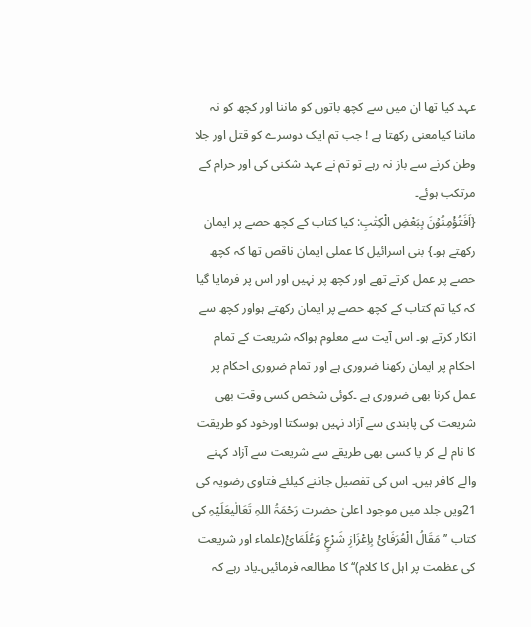عہد کیا تھا ان میں سے کچھ باتوں کو ماننا اور کچھ کو نہ ماننا کیامعنی رکھتا ہے ! جب تم ایک دوسرے کو قتل اور جلا وطن کرنے سے باز نہ رہے تو تم نے عہد شکنی کی اور حرام کے مرتکب ہوئے۔
{اَفَتُؤْمِنُوۡنَ بِبَعْضِ الْکِتٰبِ: کیا کتاب کے کچھ حصے پر ایمان رکھتے ہو۔} بنی اسرائیل کا عملی ایمان ناقص تھا کہ کچھ حصے پر عمل کرتے تھے اور کچھ پر نہیں اور اس پر فرمایا گیا کہ کیا تم کتاب کے کچھ حصے پر ایمان رکھتے ہواور کچھ سے انکار کرتے ہو۔ اس آیت سے معلوم ہواکہ شریعت کے تمام احکام پر ایمان رکھنا ضروری ہے اور تمام ضروری احکام پر عمل کرنا بھی ضروری ہے ۔کوئی شخص کسی وقت بھی شریعت کی پابندی سے آزاد نہیں ہوسکتا اورخود کو طریقت کا نام لے کر یا کسی بھی طریقے سے شریعت سے آزاد کہنے والے کافر ہیں۔ اس کی تفصیل جاننے کیلئے فتاوی رضویہ کی 21ویں جلد میں موجود اعلیٰ حضرت رَحْمَۃُ اللہِ تَعَالٰیعَلَیْہِ کی کتاب ’’مَقَالُ الْعُرَفَائْ بِاِعْزَازِ شَرْعٍ وَعُلَمَائْ(علماء اور شریعت کی عظمت پر اہل کا کلام)‘‘ کا مطالعہ فرمائیں۔یاد رہے کہ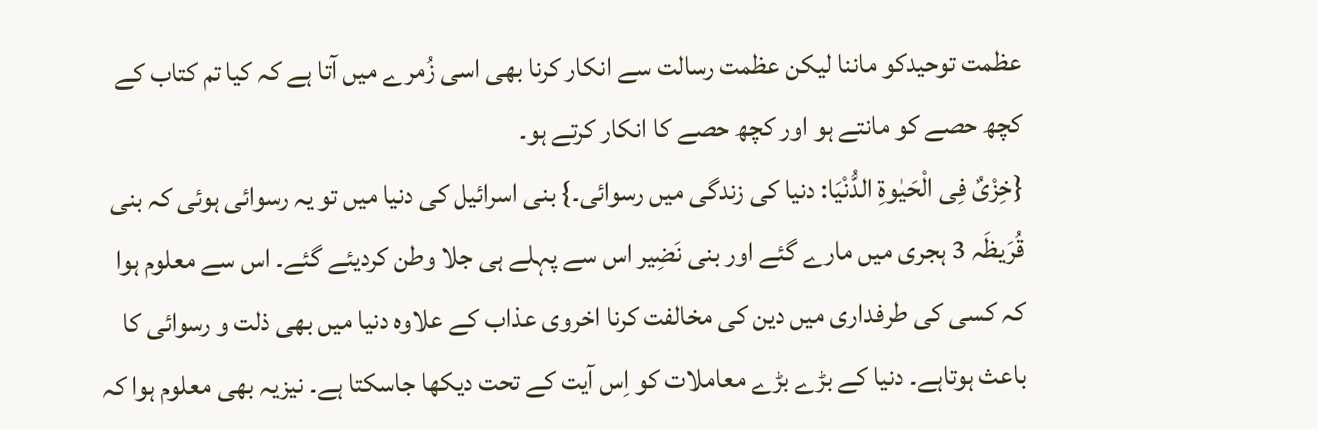عظمت توحیدکو ماننا لیکن عظمت رسالت سے انکار کرنا بھی اسی زُمرے میں آتا ہے کہ کیا تم کتاب کے کچھ حصے کو مانتے ہو اور کچھ حصے کا انکار کرتے ہو۔
{خِزْیٌ فِی الْحَیٰوۃِ الدُّنْیَا: دنیا کی زندگی میں رسوائی۔} بنی اسرائیل کی دنیا میں تو یہ رسوائی ہوئی کہ بنی قُرَیظَہ 3 ہجری میں مارے گئے اور بنی نَضِیر اس سے پہلے ہی جلا وطن کردیئے گئے۔ اس سے معلوم ہوا کہ کسی کی طرفداری میں دین کی مخالفت کرنا اخروی عذاب کے علاوہ دنیا میں بھی ذلت و رسوائی کا باعث ہوتاہے۔ دنیا کے بڑے بڑے معاملات کو اِس آیت کے تحت دیکھا جاسکتا ہے۔ نیزیہ بھی معلوم ہوا کہ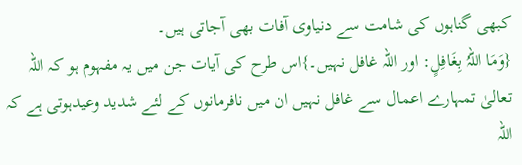کبھی گناہوں کی شامت سے دنیاوی آفات بھی آجاتی ہیں۔
{وَمَا اللہُ بِغَافِلٍ: اور اللہ غافل نہیں۔}اس طرح کی آیات جن میں یہ مفہوم ہو کہ اللہ تعالیٰ تمہارے اعمال سے غافل نہیں ان میں نافرمانوں کے لئے شدید وعیدہوتی ہے کہ اللہ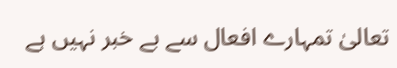تعالیٰ تمہارے افعال سے بے خبر نہیں ہے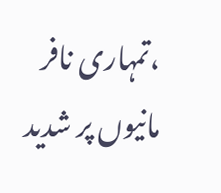،تمہاری نافر مانیوں پر شدید